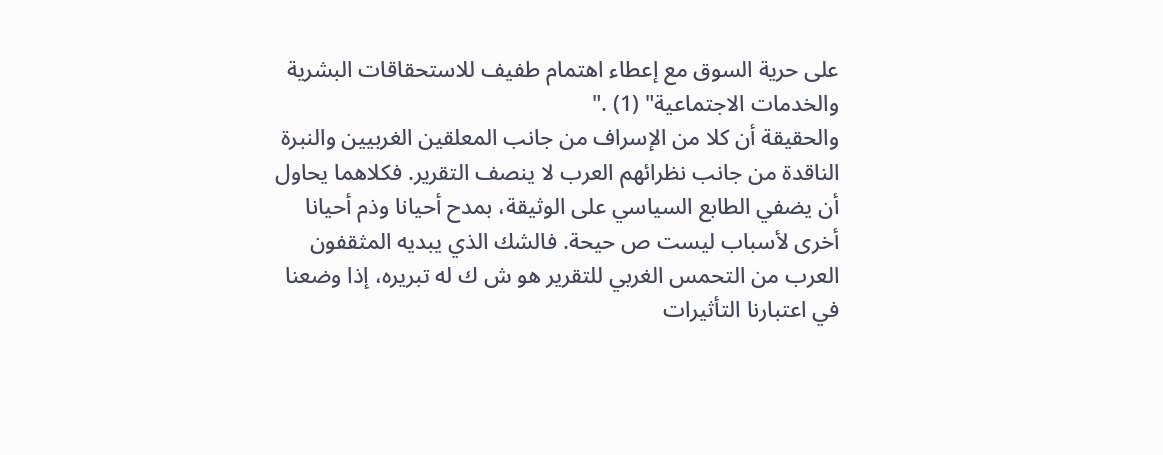على حرية السوق مع إعطاء اهتمام طفيف للاستحقاقات البشرية والخدمات الاجتماعية" (1) ."
والحقيقة أن كلا من الإسراف من جانب المعلقين الغربيين والنبرة الناقدة من جانب نظرائهم العرب لا ينصف التقرير. فكلاهما يحاول أن يضفي الطابع السياسي على الوثيقة، بمدح أحيانا وذم أحيانا أخرى لأسباب ليست ص حيحة. فالشك الذي يبديه المثقفون العرب من التحمس الغربي للتقرير هو ش ك له تبريره، إذا وضعنا في اعتبارنا التأثيرات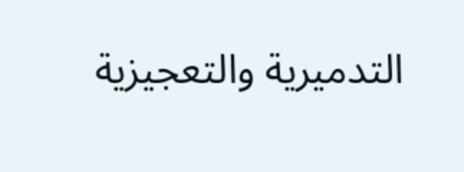التدميرية والتعجيزية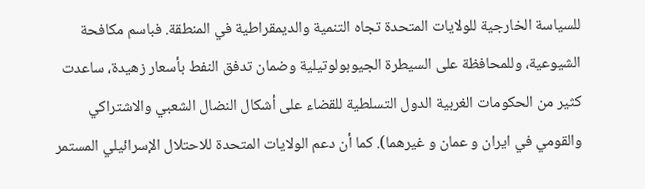للسياسة الخارجية للولايات المتحدة تجاه التنمية والديمقراطية في المنطقة. فباسم مكافحة الشيوعية، وللمحافظة على السيطرة الجيوبولوتيلية وضمان تدفق النفط بأسعار زهيدة، ساعدت كثير من الحكومات الغربية الدول التسلطية للقضاء على أشكال النضال الشعبي والاشتراكي والقومي في ايران و عمان و غيرهما). كما أن دعم الولايات المتحدة للاحتلال الإسرائيلي المستمر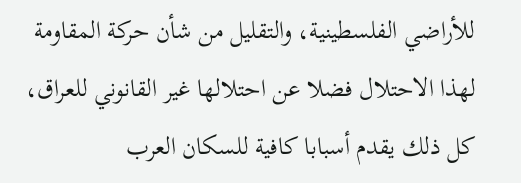للأراضي الفلسطينية، والتقليل من شأن حركة المقاومة لهذا الاحتلال فضلا عن احتلالها غير القانوني للعراق، كل ذلك يقدم أسبابا كافية للسكان العرب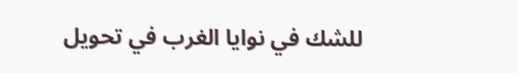للشك في نوايا الغرب في تحويل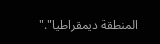المنطقة ديمقراطيا"."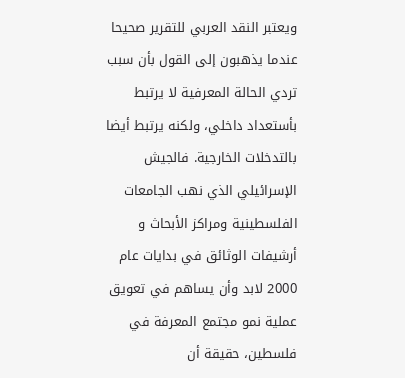ويعتبر النقد العربي للتقرير صحيحا عندما يذهبون إلى القول بأن سبب تردي الحالة المعرفية لا يرتبط بأستعداد داخلي، ولكنه يرتبط أيضا بالتدخلات الخارجية. فالجيش الإسرائيلي الذي نهب الجامعات الفلسطينية ومراكز الأبحاث و أرشيفات الوثائق في بدايات عام 2000 لابد وأن يساهم في تعويق عملية نمو مجتمع المعرفة في فلسطين، حقيقة أن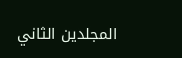المجلدين الثاني